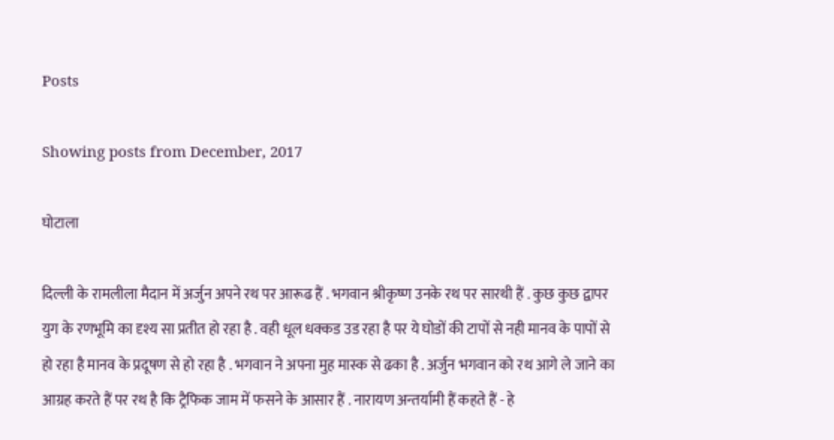Posts

Showing posts from December, 2017

घोटाला

दिल्ली के रामलीला मैदान में अर्जुन अपने रथ पर आरूढ हैं . भगवान श्रीकृष्ण उनके रथ पर सारथी हैं . कुछ कुछ द्वापर युग के रणभूमि का दृश्य सा प्रतीत हो रहा है . वही धूल धक्कड उड रहा है पर ये घोडों की टापों से नही मानव के पापों से हो रहा है मानव के प्रदूषण से हो रहा है . भगवान ने अपना मुह मास्क से ढका है . अर्जुन भगवान को रथ आगे ले जाने का आग्रह करते हैं पर रथ है कि ट्रैफिक जाम में फसने के आसार हैं . नारायण अन्तर्यामी हैं कहते हैं - हे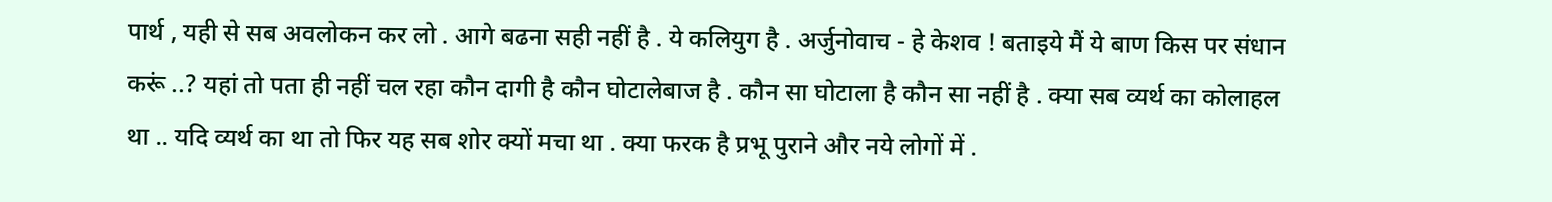पार्थ , यही से सब अवलोकन कर लो . आगे बढना सही नहीं है . ये कलियुग है . अर्जुनोवाच - हे केशव ! बताइये मैं ये बाण किस पर संधान करूं ..? यहां तो पता ही नहीं चल रहा कौन दागी है कौन घोटालेबाज है . कौन सा घोटाला है कौन सा नहीं है . क्या सब व्यर्थ का कोलाहल था .. यदि व्यर्थ का था तो फिर यह सब शोर क्यों मचा था . क्या फरक है प्रभू पुराने और नये लोगों में .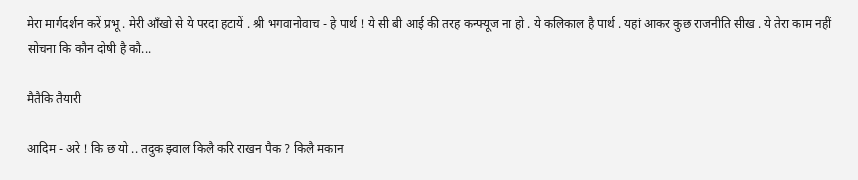मेरा मार्गदर्शन करें प्रभू . मेरी आँखो से ये परदा हटायें . श्री भगवानोवाच - हे पार्थ ! ये सी बी आई की तरह कन्फ्यूज ना हो . ये कलिकाल है पार्थ . यहां आकर कुछ राजनीति सीख . ये तेरा काम नहीं सोचना कि कौन दोषी है कौ...

मैतैकि तैयारी

आदिम - अरे ! कि छ यो .. तदुक झ्वाल किलै करि राखन पैक ? किलै मकान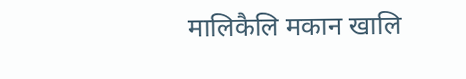मालिकैलि मकान खालि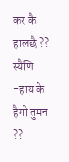कर कै हालछै ?? स्यैणि -हाय के हैगो तुमन ??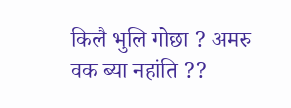किलै भुलि गोछा ? अमरु वक ब्या नहांति ??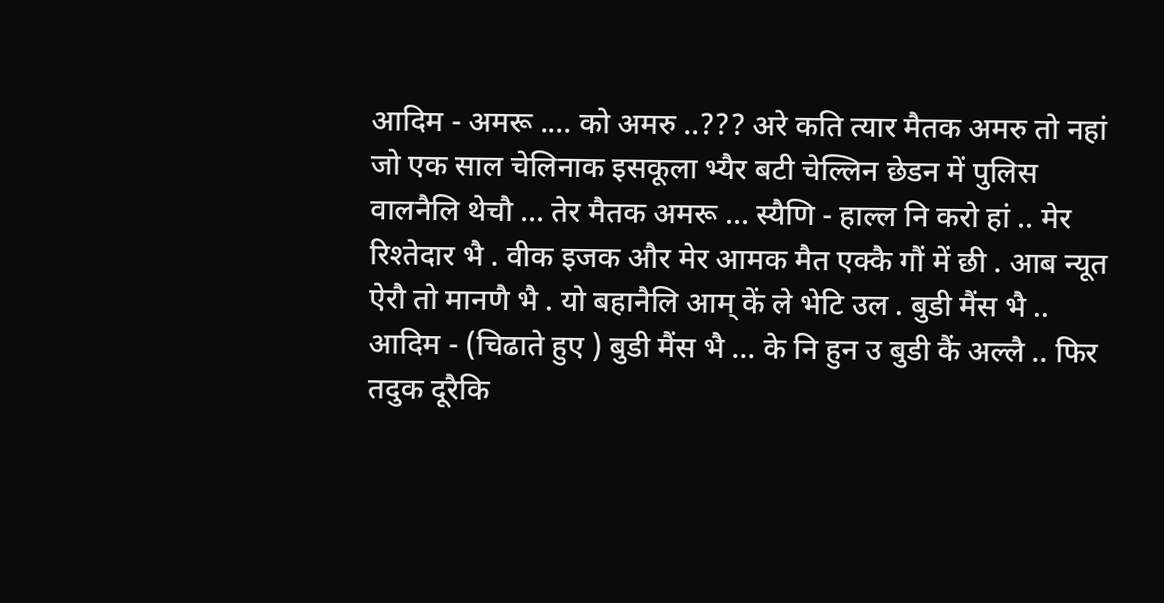आदिम - अमरू .... को अमरु ..??? अरे कति त्यार मैतक अमरु तो नहां जो एक साल चेलिनाक इसकूला भ्यैर बटी चेल्लिन छेडन में पुलिस वालनैलि थेचौ ... तेर मैतक अमरू ... स्यैणि - हाल्ल नि करो हां .. मेर रिश्तेदार भै . वीक इजक और मेर आमक मैत एक्कै गौं में छी . आब न्यूत ऐरौ तो मानणै भै . यो बहानैलि आम् कें ले भेटि उल . बुडी मैंस भै .. आदिम - (चिढाते हुए ) बुडी मैंस भै ... के नि हुन उ बुडी कैं अल्लै .. फिर तदुक दूरैकि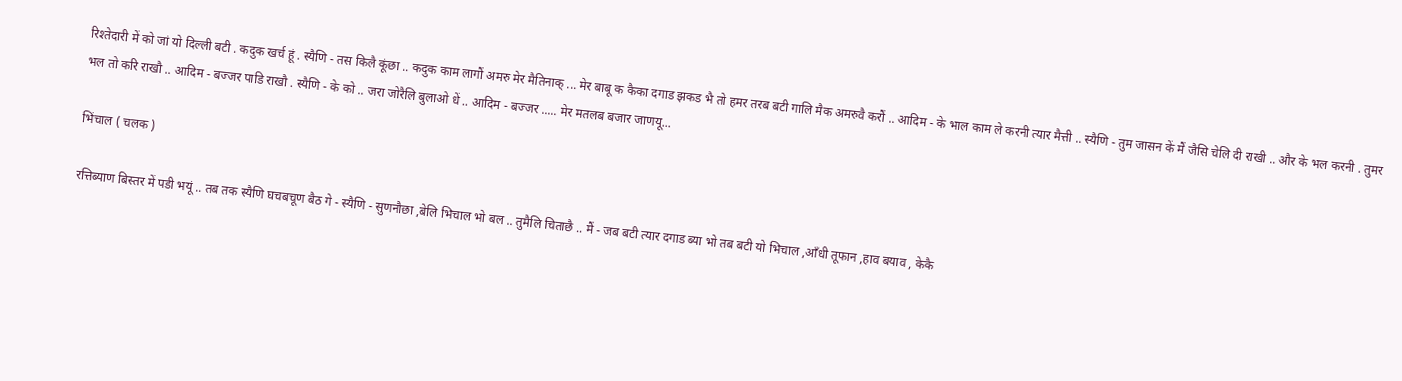रिश्तेदारी में को जां यो दिल्ली बटी . कदुक खर्च हूं . स्यैणि - तस किलै कूंछा .. कदुक काम लागौं अमरु मेर मैतिनाक् ... मेर बाबू क कैका दगाड झकड भै तो हमर तरब बटी गालि मैक अमरुवै करौं .. आदिम - के भाल काम ले करनी त्यार मैत्ती .. स्यैणि - तुम जासन कें मैं जैसि चेलि दी राखी .. और के भल करनी . तुमर भल तो करि राखौ .. आदिम - बज्जर पाडि राखौ . स्यैणि - के को .. जरा जोरैलि बुलाओ धें .. आदिम - बज्जर ..... मेर मतलब बजार जाणयू...

भिंचाल ( चलक )

रत्तिब्याण बिस्तर में पडी भयूं .. तब तक स्यैणि घचबचूण बैठ गे - स्यैणि - सुणनौछा ,बेलि भिचाल भो बल .. तुमैलि चिताछै .. मैं - जब बटी त्यार दगाड ब्या भो तब बटी यो भिचाल ,आँधी तूफान ,हाव बयाव , केकै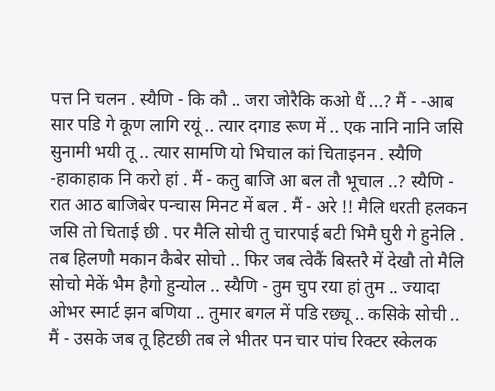पत्त नि चलन . स्यैणि - कि कौ .. जरा जोरैकि कओ धैं ...? मैं - -आब सार पडि गे कूण लागि रयूं .. त्यार दगाड रूण में .. एक नानि नानि जसि सुनामी भयी तू .. त्यार सामणि यो भिचाल कां चिताइनन . स्यैणि -हाकाहाक नि करो हां . मैं - कतु बाजि आ बल तौ भूचाल ..? स्यैणि - रात आठ बाजिबेर पन्चास मिनट में बल . मैं - अरे !! मैलि धरती हलकन जसि तो चिताई छी . पर मैलि सोची तु चारपाई बटी भिमै घुरी गे हुनेलि . तब हिलणौ मकान कैबेर सोचो .. फिर जब त्वेकैं बिस्तरै में देखौ तो मैलि सोचो मेकें भैम हैगो हुन्योल .. स्यैणि - तुम चुप रया हां तुम .. ज्यादा ओभर स्मार्ट झन बणिया .. तुमार बगल में पडि रछ्यू .. कसिके सोची .. मैं - उसके जब तू हिटछी तब ले भीतर पन चार पांच रिक्टर स्केलक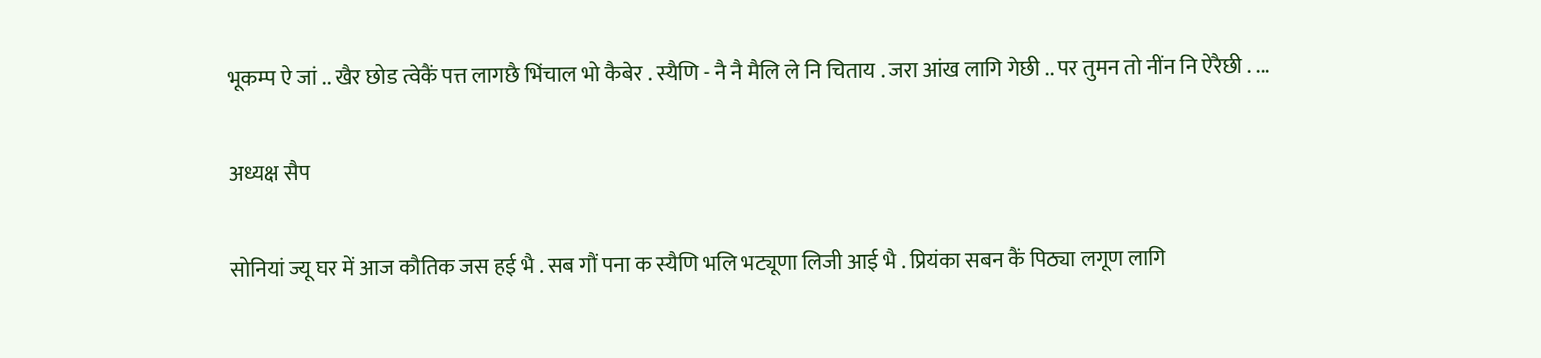भूकम्प ऐ जां .. खैर छोड त्वेकैं पत्त लागछै भिंचाल भो कैबेर . स्यैणि - नै नै मैलि ले नि चिताय . जरा आंख लागि गेछी .. पर तुमन तो नींन नि ऐरैछी . ...

अध्यक्ष सैप

सोनियां ज्यू घर में आज कौतिक जस हई भै . सब गौं पना क स्यैणि भलि भट्यूणा लिजी आई भै . प्रियंका सबन कैं पिठ्या लगूण लागि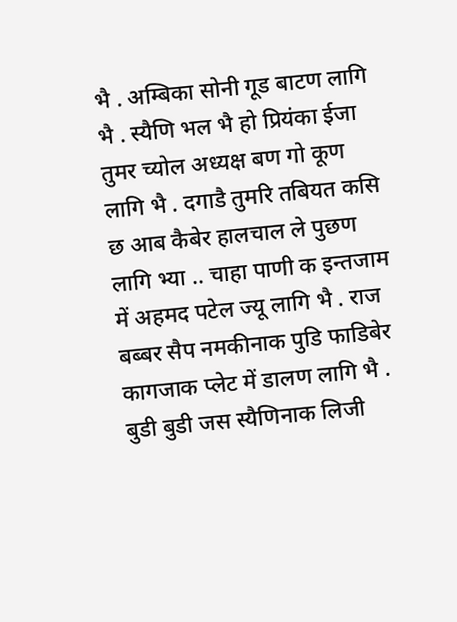भै . अम्बिका सोनी गूड बाटण लागि भै . स्यैणि भल भै हो प्रियंका ईजा तुमर च्योल अध्यक्ष बण गो कूण लागि भै . दगाडै तुमरि तबियत कसि छ आब कैबेर हालचाल ले पुछण लागि भ्या .. चाहा पाणी क इन्तजाम में अहमद पटेल ज्यू लागि भै . राज बब्बर सैप नमकीनाक पुडि फाडिबेर कागजाक प्लेट में डालण लागि भै . बुडी बुडी जस स्यैणिनाक लिजी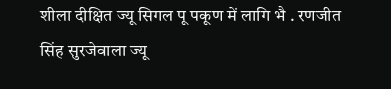शीला दीक्षित ज्यू सिगल पू पकूण में लागि भै . रणजीत सिंह सुरजेवाला ज्यू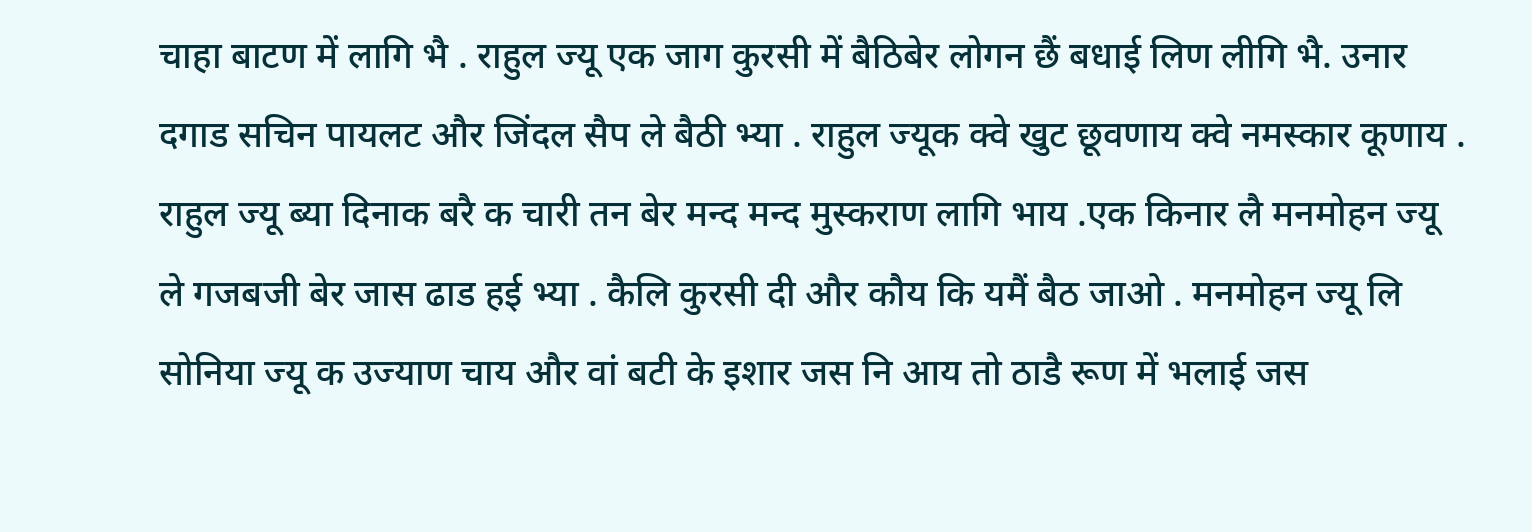चाहा बाटण में लागि भै . राहुल ज्यू एक जाग कुरसी में बैठिबेर लोगन छैं बधाई लिण लीगि भै. उनार दगाड सचिन पायलट और जिंदल सैप ले बैठी भ्या . राहुल ज्यूक क्वे खुट छूवणाय क्वे नमस्कार कूणाय . राहुल ज्यू ब्या दिनाक बरै क चारी तन बेर मन्द मन्द मुस्कराण लागि भाय .एक किनार लै मनमोहन ज्यू ले गजबजी बेर जास ढाड हई भ्या . कैलि कुरसी दी और कौय कि यमैं बैठ जाओ . मनमोहन ज्यू लि सोनिया ज्यू क उज्याण चाय और वां बटी के इशार जस नि आय तो ठाडै रूण में भलाई जस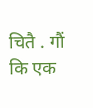चितै . गौं कि एक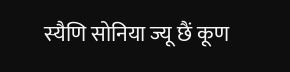स्यैणि सोनिया ज्यू छैं कूण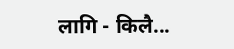लागि - किलै...